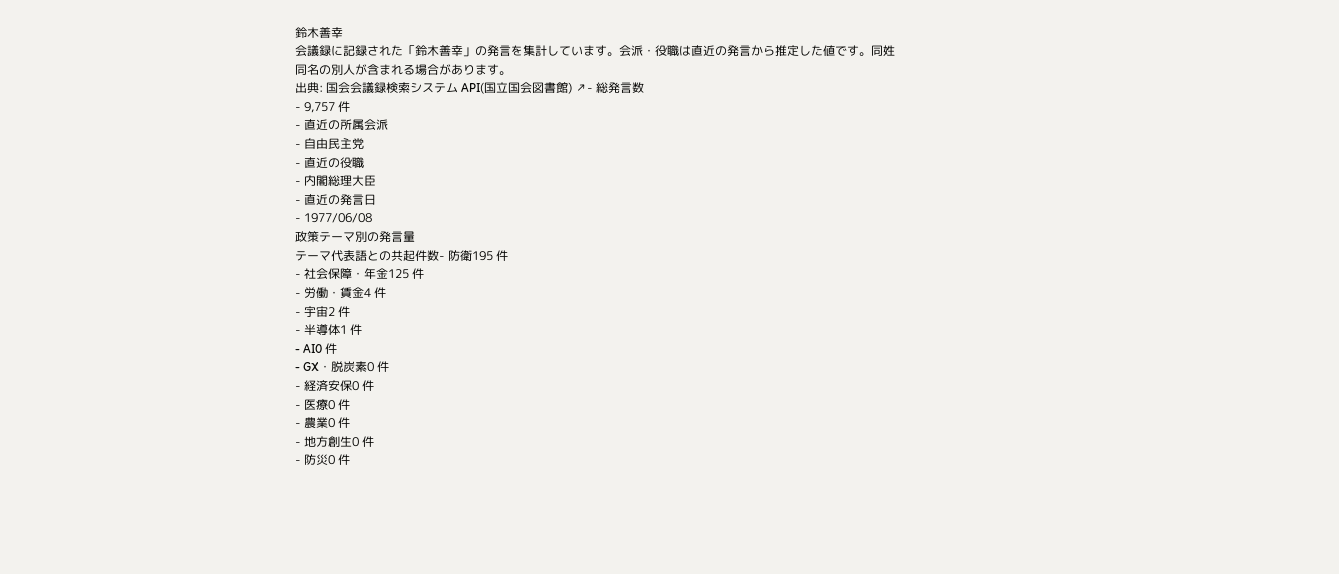鈴木善幸
会議録に記録された「鈴木善幸」の発言を集計しています。会派・役職は直近の発言から推定した値です。同姓同名の別人が含まれる場合があります。
出典: 国会会議録検索システム API(国立国会図書館) ↗- 総発言数
- 9,757 件
- 直近の所属会派
- 自由民主党
- 直近の役職
- 内閣総理大臣
- 直近の発言日
- 1977/06/08
政策テーマ別の発言量
テーマ代表語との共起件数- 防衛195 件
- 社会保障・年金125 件
- 労働・賃金4 件
- 宇宙2 件
- 半導体1 件
- AI0 件
- GX・脱炭素0 件
- 経済安保0 件
- 医療0 件
- 農業0 件
- 地方創生0 件
- 防災0 件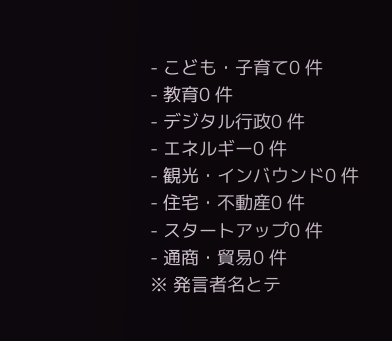- こども・子育て0 件
- 教育0 件
- デジタル行政0 件
- エネルギー0 件
- 観光・インバウンド0 件
- 住宅・不動産0 件
- スタートアップ0 件
- 通商・貿易0 件
※ 発言者名とテ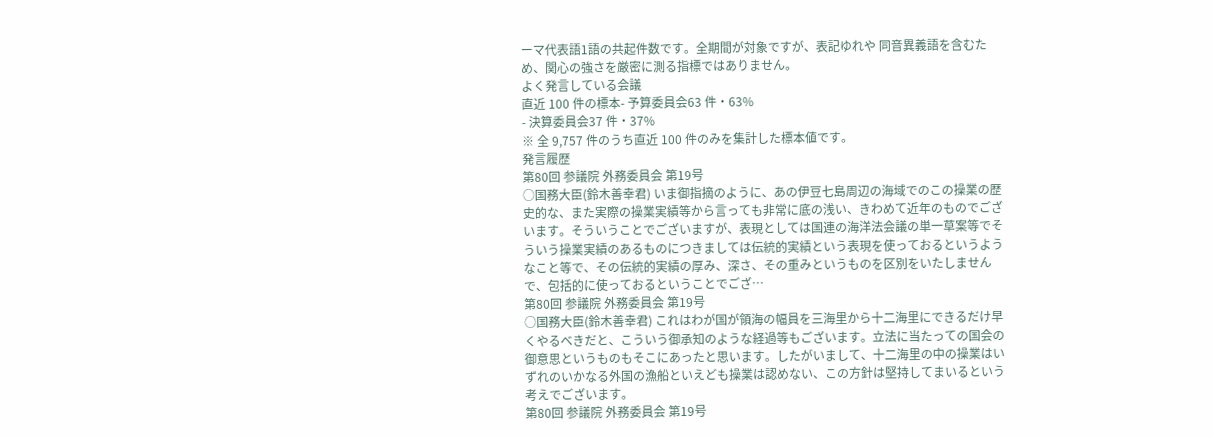ーマ代表語1語の共起件数です。全期間が対象ですが、表記ゆれや 同音異義語を含むため、関心の強さを厳密に測る指標ではありません。
よく発言している会議
直近 100 件の標本- 予算委員会63 件・63%
- 決算委員会37 件・37%
※ 全 9,757 件のうち直近 100 件のみを集計した標本値です。
発言履歴
第80回 参議院 外務委員会 第19号
○国務大臣(鈴木善幸君) いま御指摘のように、あの伊豆七島周辺の海域でのこの操業の歴史的な、また実際の操業実績等から言っても非常に底の浅い、きわめて近年のものでございます。そういうことでございますが、表現としては国連の海洋法会議の単一草案等でそういう操業実績のあるものにつきましては伝統的実績という表現を使っておるというようなこと等で、その伝統的実績の厚み、深さ、その重みというものを区別をいたしませんで、包括的に使っておるということでござ…
第80回 参議院 外務委員会 第19号
○国務大臣(鈴木善幸君) これはわが国が領海の幅員を三海里から十二海里にできるだけ早くやるべきだと、こういう御承知のような経過等もございます。立法に当たっての国会の御意思というものもそこにあったと思います。したがいまして、十二海里の中の操業はいずれのいかなる外国の漁船といえども操業は認めない、この方針は堅持してまいるという考えでございます。
第80回 参議院 外務委員会 第19号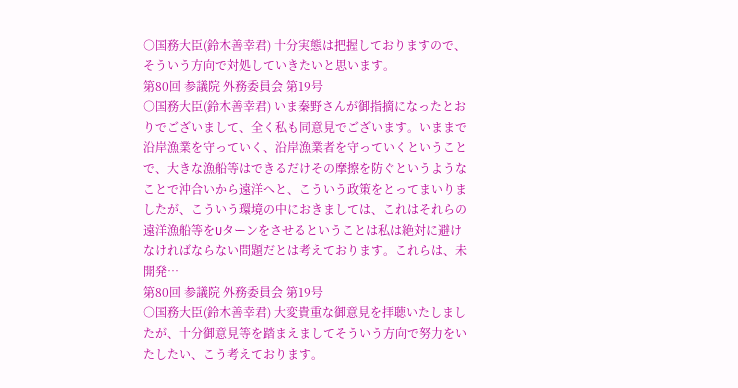○国務大臣(鈴木善幸君) 十分実態は把握しておりますので、そういう方向で対処していきたいと思います。
第80回 参議院 外務委員会 第19号
○国務大臣(鈴木善幸君) いま秦野さんが御指摘になったとおりでございまして、全く私も同意見でございます。いままで沿岸漁業を守っていく、沿岸漁業者を守っていくということで、大きな漁船等はできるだけその摩擦を防ぐというようなことで沖合いから遠洋へと、こういう政策をとってまいりましたが、こういう環境の中におきましては、これはそれらの遠洋漁船等をUターンをさせるということは私は絶対に避けなければならない問題だとは考えております。これらは、未開発…
第80回 参議院 外務委員会 第19号
○国務大臣(鈴木善幸君) 大変貴重な御意見を拝聴いたしましたが、十分御意見等を踏まえましてそういう方向で努力をいたしたい、こう考えております。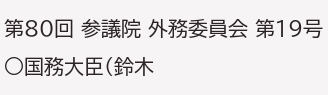第80回 参議院 外務委員会 第19号
○国務大臣(鈴木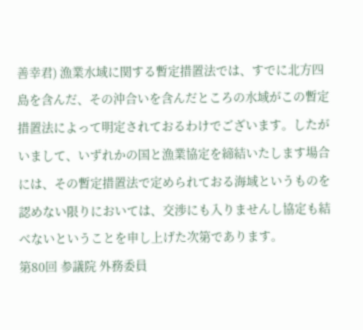善幸君) 漁業水域に関する暫定措置法では、すでに北方四島を含んだ、その沖合いを含んだところの水域がこの暫定措置法によって明定されておるわけでございます。したがいまして、いずれかの国と漁業協定を締結いたします場合には、その暫定措置法で定められておる海域というものを認めない限りにおいては、交渉にも入りませんし協定も結べないということを申し上げた次第であります。
第80回 参議院 外務委員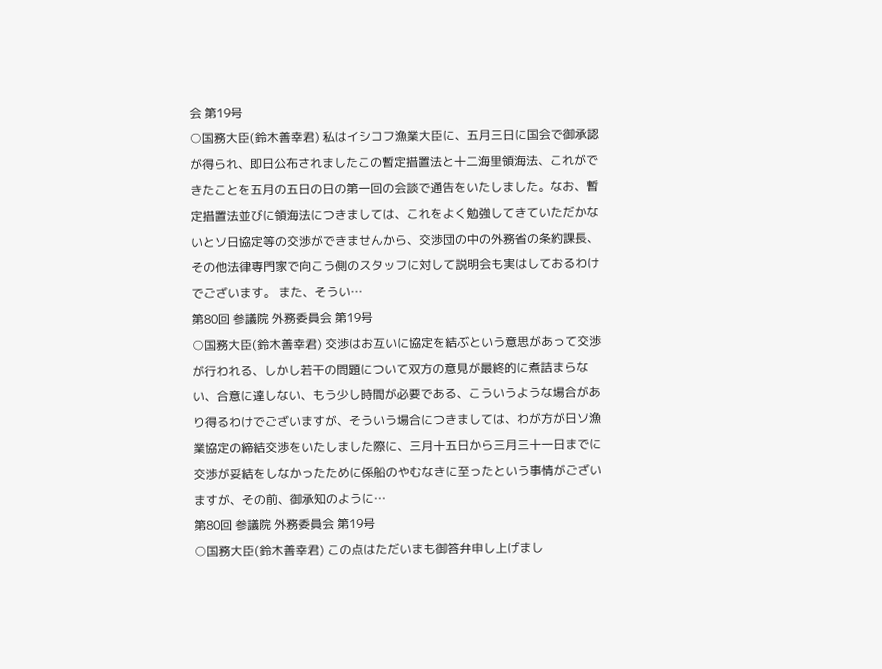会 第19号
○国務大臣(鈴木善幸君) 私はイシコフ漁業大臣に、五月三日に国会で御承認が得られ、即日公布されましたこの暫定措置法と十二海里領海法、これができたことを五月の五日の日の第一回の会談で通告をいたしました。なお、暫定措置法並びに領海法につきましては、これをよく勉強してきていただかないとソ日協定等の交渉ができませんから、交渉団の中の外務省の条約課長、その他法律専門家で向こう側のスタッフに対して説明会も実はしておるわけでございます。 また、そうい…
第80回 参議院 外務委員会 第19号
○国務大臣(鈴木善幸君) 交渉はお互いに協定を結ぶという意思があって交渉が行われる、しかし若干の問題について双方の意見が最終的に煮詰まらない、合意に達しない、もう少し時間が必要である、こういうような場合があり得るわけでございますが、そういう場合につきましては、わが方が日ソ漁業協定の締結交渉をいたしました際に、三月十五日から三月三十一日までに交渉が妥結をしなかったために係船のやむなきに至ったという事情がございますが、その前、御承知のように…
第80回 参議院 外務委員会 第19号
○国務大臣(鈴木善幸君) この点はただいまも御答弁申し上げまし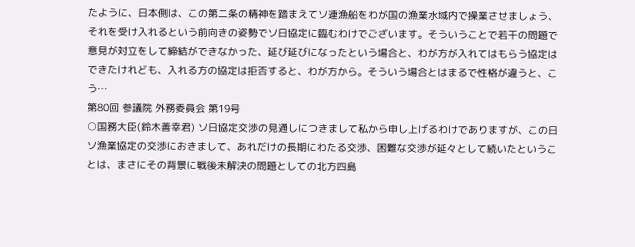たように、日本側は、この第二条の精神を踏まえてソ連漁船をわが国の漁業水域内で操業させましょう、それを受け入れるという前向きの姿勢でソ日協定に臨むわけでございます。そういうことで若干の問題で意見が対立をして締結ができなかった、延び延びになったという場合と、わが方が入れてはもらう協定はできたけれども、入れる方の協定は拒否すると、わが方から。そういう場合とはまるで性格が違うと、こう…
第80回 参議院 外務委員会 第19号
○国務大臣(鈴木善幸君) ソ日協定交渉の見通しにつきまして私から申し上げるわけでありますが、この日ソ漁業協定の交渉におきまして、あれだけの長期にわたる交渉、困難な交渉が延々として続いたということは、まさにその背景に戦後未解決の問題としての北方四島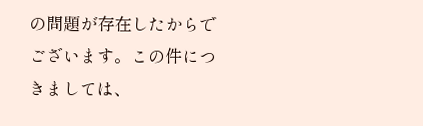の問題が存在したからでございます。この件につきましては、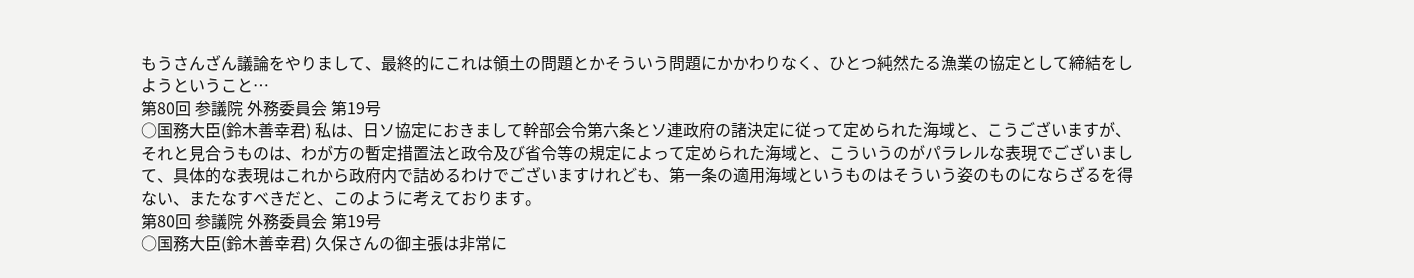もうさんざん議論をやりまして、最終的にこれは領土の問題とかそういう問題にかかわりなく、ひとつ純然たる漁業の協定として締結をしようということ…
第80回 参議院 外務委員会 第19号
○国務大臣(鈴木善幸君) 私は、日ソ協定におきまして幹部会令第六条とソ連政府の諸決定に従って定められた海域と、こうございますが、それと見合うものは、わが方の暫定措置法と政令及び省令等の規定によって定められた海域と、こういうのがパラレルな表現でございまして、具体的な表現はこれから政府内で詰めるわけでございますけれども、第一条の適用海域というものはそういう姿のものにならざるを得ない、またなすべきだと、このように考えております。
第80回 参議院 外務委員会 第19号
○国務大臣(鈴木善幸君) 久保さんの御主張は非常に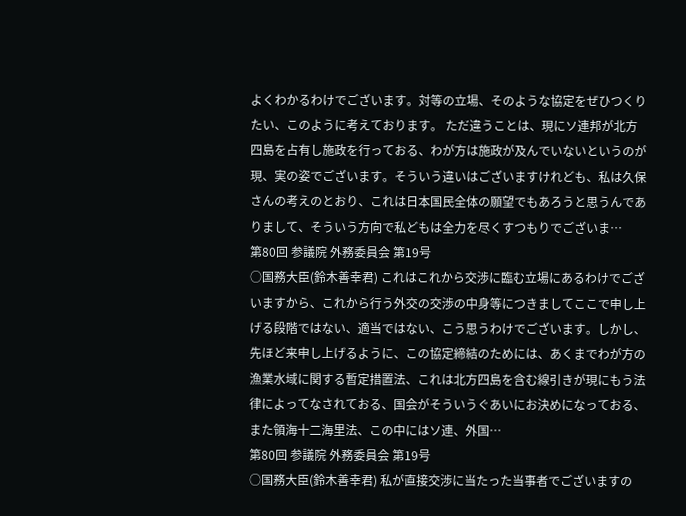よくわかるわけでございます。対等の立場、そのような協定をぜひつくりたい、このように考えております。 ただ違うことは、現にソ連邦が北方四島を占有し施政を行っておる、わが方は施政が及んでいないというのが現、実の姿でございます。そういう違いはございますけれども、私は久保さんの考えのとおり、これは日本国民全体の願望でもあろうと思うんでありまして、そういう方向で私どもは全力を尽くすつもりでございま…
第80回 参議院 外務委員会 第19号
○国務大臣(鈴木善幸君) これはこれから交渉に臨む立場にあるわけでございますから、これから行う外交の交渉の中身等につきましてここで申し上げる段階ではない、適当ではない、こう思うわけでございます。しかし、先ほど来申し上げるように、この協定締結のためには、あくまでわが方の漁業水域に関する暫定措置法、これは北方四島を含む線引きが現にもう法律によってなされておる、国会がそういうぐあいにお決めになっておる、また領海十二海里法、この中にはソ連、外国…
第80回 参議院 外務委員会 第19号
○国務大臣(鈴木善幸君) 私が直接交渉に当たった当事者でございますの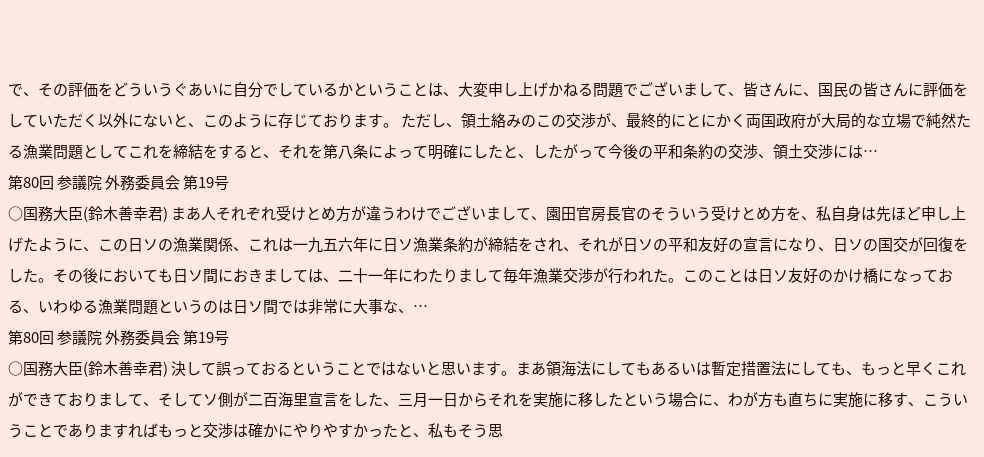で、その評価をどういうぐあいに自分でしているかということは、大変申し上げかねる問題でございまして、皆さんに、国民の皆さんに評価をしていただく以外にないと、このように存じております。 ただし、領土絡みのこの交渉が、最終的にとにかく両国政府が大局的な立場で純然たる漁業問題としてこれを締結をすると、それを第八条によって明確にしたと、したがって今後の平和条約の交渉、領土交渉には…
第80回 参議院 外務委員会 第19号
○国務大臣(鈴木善幸君) まあ人それぞれ受けとめ方が違うわけでございまして、園田官房長官のそういう受けとめ方を、私自身は先ほど申し上げたように、この日ソの漁業関係、これは一九五六年に日ソ漁業条約が締結をされ、それが日ソの平和友好の宣言になり、日ソの国交が回復をした。その後においても日ソ間におきましては、二十一年にわたりまして毎年漁業交渉が行われた。このことは日ソ友好のかけ橋になっておる、いわゆる漁業問題というのは日ソ間では非常に大事な、…
第80回 参議院 外務委員会 第19号
○国務大臣(鈴木善幸君) 決して誤っておるということではないと思います。まあ領海法にしてもあるいは暫定措置法にしても、もっと早くこれができておりまして、そしてソ側が二百海里宣言をした、三月一日からそれを実施に移したという場合に、わが方も直ちに実施に移す、こういうことでありますればもっと交渉は確かにやりやすかったと、私もそう思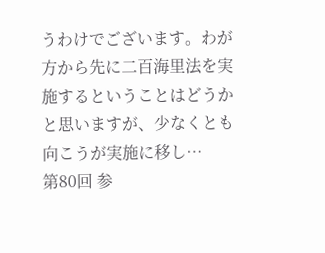うわけでございます。わが方から先に二百海里法を実施するということはどうかと思いますが、少なくとも向こうが実施に移し…
第80回 参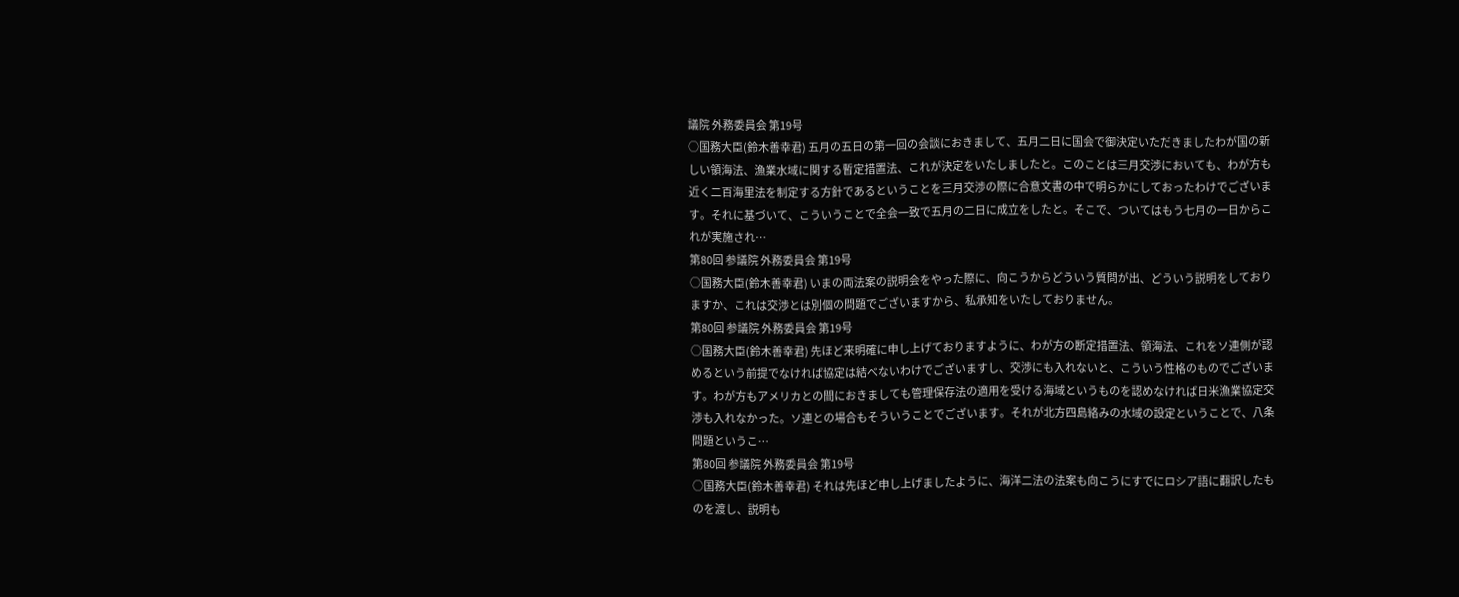議院 外務委員会 第19号
○国務大臣(鈴木善幸君) 五月の五日の第一回の会談におきまして、五月二日に国会で御決定いただきましたわが国の新しい領海法、漁業水域に関する暫定措置法、これが決定をいたしましたと。このことは三月交渉においても、わが方も近く二百海里法を制定する方針であるということを三月交渉の際に合意文書の中で明らかにしておったわけでございます。それに基づいて、こういうことで全会一致で五月の二日に成立をしたと。そこで、ついてはもう七月の一日からこれが実施され…
第80回 参議院 外務委員会 第19号
○国務大臣(鈴木善幸君) いまの両法案の説明会をやった際に、向こうからどういう質問が出、どういう説明をしておりますか、これは交渉とは別個の問題でございますから、私承知をいたしておりません。
第80回 参議院 外務委員会 第19号
○国務大臣(鈴木善幸君) 先ほど来明確に申し上げておりますように、わが方の断定措置法、領海法、これをソ連側が認めるという前提でなければ協定は結べないわけでございますし、交渉にも入れないと、こういう性格のものでございます。わが方もアメリカとの間におきましても管理保存法の適用を受ける海域というものを認めなければ日米漁業協定交渉も入れなかった。ソ連との場合もそういうことでございます。それが北方四島絡みの水域の設定ということで、八条問題というこ…
第80回 参議院 外務委員会 第19号
○国務大臣(鈴木善幸君) それは先ほど申し上げましたように、海洋二法の法案も向こうにすでにロシア語に翻訳したものを渡し、説明も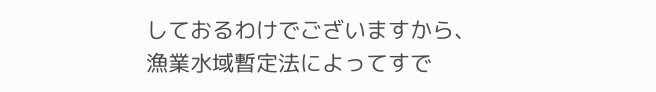しておるわけでございますから、漁業水域暫定法によってすで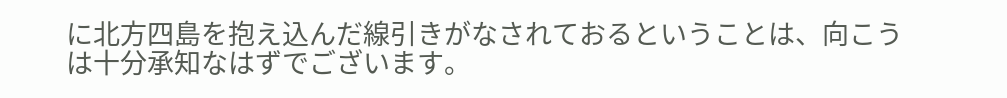に北方四島を抱え込んだ線引きがなされておるということは、向こうは十分承知なはずでございます。